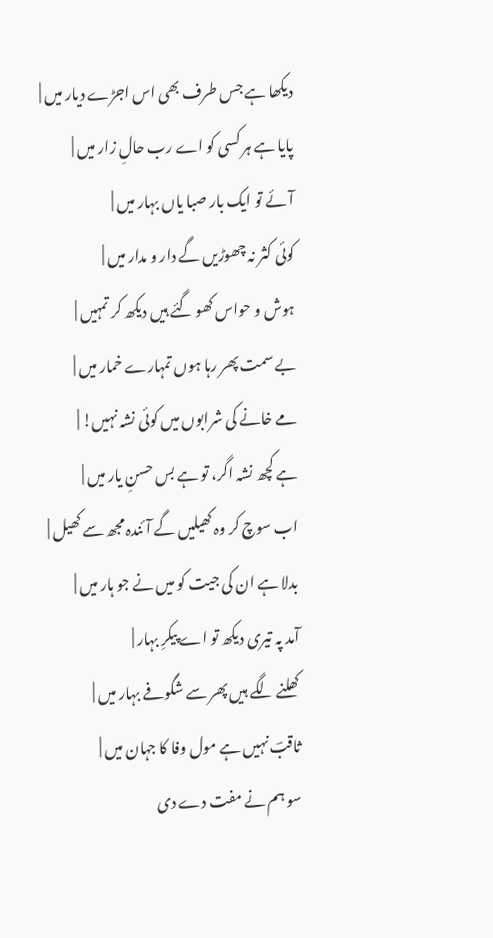دیکھا ہے جس طرف بھی اس اجڑے دیار میں |
پایا ہے ہر کسی کو اے رب حالِ زار میں |
آئے تو ایک بار صبا یاں بہار میں |
کوئی کثر نہ چھوڑیں گے دار و مدار میں |
ہوش و حواس کھو گئے ہیں دیکھ کر تمہیں |
بے سمت پھر رہا ہوں تمہارے خمار میں |
مے خانے کی شرابوں میں کوئی نشہ نہیں! |
ہے کچھ نشہ اگر، تو ہے بس حسنِ یار میں |
اب سوچ کر وہ کھیلیں گے آئندہ مجھ سے کھیل |
بدلا ہے ان کی جیت کو میں نے جو ہار میں |
آمد پہ تیری دیکھ تو اے پیکرِ بہار |
کھلنے لگے ہیں پھر سے شگوفے بہار میں |
ثاقبؔ نہیں ہے مول وفا کا جہان میں |
سو ہم نے مفت دے دی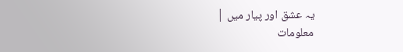یہ عشق اور پیار میں |
معلومات